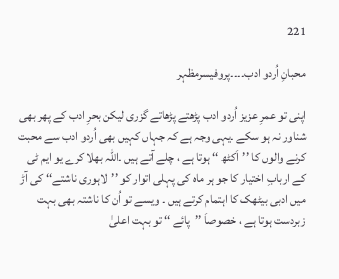221

محبانِ اُردو ادب۔۔۔۔پروفیسرمظہر

اپنی تو عمرِ عزیز اُردو ادب پڑھتے پڑھاتے گزری لیکن بحرِ ادب کے پھر بھی شناور نہ ہو سکے ۔یہی وجہ ہے کہ جہاں کہیں بھی اُردو ادب سے محبت کرنے والوں کا ’’اَکٹھ ‘‘ ہوتا ہے ، چلے آتے ہیں ۔اللہ بھلا کرے یو ایم ٹی کے اربابِ اختیار کا جو ہر ماہ کی پہلی اتوار کو ’’لاہوری ناشتے‘‘ کی آڑ میں ادبی بیٹھک کا اہتمام کرتے ہیں ۔ ویسے تو اُن کا ناشتہ بھی بہت زبردست ہوتا ہے ، خصوصاَ ’’پائے ‘‘ تو بہت اعلیٰ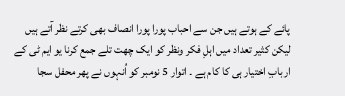پائے کے ہوتے ہیں جن سے احباب پورا پورا انصاف بھی کرتے نظر آتے ہیں لیکن کثیر تعداد میں اہلِ فکر ونظر کو ایک چھت تلے جمع کرنا یو ایم ٹی کے اربابِ اختیار ہی کا کام ہے ۔ اتوار 5 نومبر کو اُنہوں نے پھر محفل سجا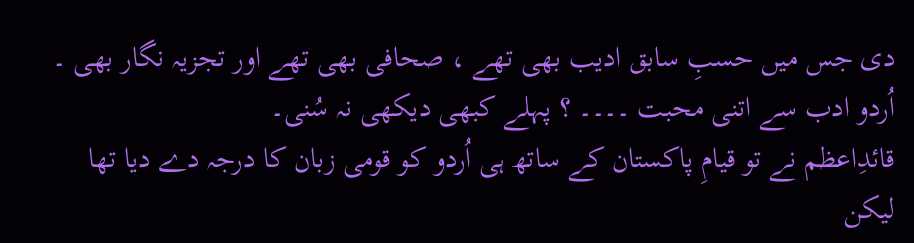دی جس میں حسبِ سابق ادیب بھی تھے ، صحافی بھی تھے اور تجزیہ نگار بھی ۔ اُردو ادب سے اتنی محبت ۔۔۔۔ ؟ پہلے کبھی دیکھی نہ سُنی۔
قائدِاعظم نے تو قیامِ پاکستان کے ساتھ ہی اُردو کو قومی زبان کا درجہ دے دیا تھا لیکن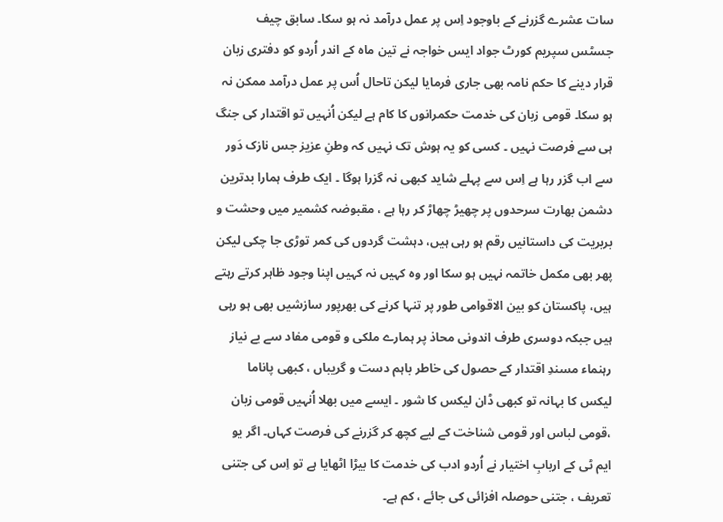سات عشرے گزرنے کے باوجود اِس پر عمل درآمد نہ ہو سکا۔ سابق چیف جسٹس سپریم کورٹ جواد ایس خواجہ نے تین ماہ کے اندر اُردو کو دفتری زبان قرار دینے کا حکم نامہ بھی جاری فرمایا لیکن تاحال اُس پر عمل درآمد ممکن نہ ہو سکا۔ قومی زبان کی خدمت حکمرانوں کا کام ہے لیکن اُنہیں تو اقتدار کی جنگ ہی سے فرصت نہیں ۔ کسی کو یہ ہوش تک نہیں کہ وطنِ عزیز جس نازک دَور سے اب گزر رہا ہے اِس سے پہلے شاید کبھی نہ گزرا ہوگا ۔ ایک طرف ہمارا بدترین دشمن بھارت سرحدوں پر چھیڑ چھاڑ کر رہا ہے ، مقبوضہ کشمیر میں وحشت و بربریت کی داستانیں رقم ہو رہی ہیں، دہشت گردوں کی کمر توڑی جا چکی لیکن پھر بھی مکمل خاتمہ نہیں ہو سکا اور وہ کہیں نہ کہیں اپنا وجود ظاہر کرتے رہتے ہیں، پاکستان کو بین الاقوامی طور پر تنہا کرنے کی بھرپور سازشیں بھی ہو رہی ہیں جبکہ دوسری طرف اندونی محاذ پر ہمارے ملکی و قومی مفاد سے بے نیاز رہنماء مسندِ اقتدار کے حصول کی خاطر باہم دست و گریباں ، کبھی پاناما لیکس کا بہانہ تو کبھی ڈان لیکس کا شور ۔ ایسے میں بھلا اُنہیں قومی زبان ،قومی لباس اور قومی شناخت کے لیے کچھ کر گزرنے کی فرصت کہاں۔ اگر یو ایم ٹی کے اربابِ اختیار نے اُردو ادب کی خدمت کا بیڑا اٹھایا ہے تو اِس کی جتنی تعریف ، جتنی حوصلہ افزائی کی جائے ، کم ہے۔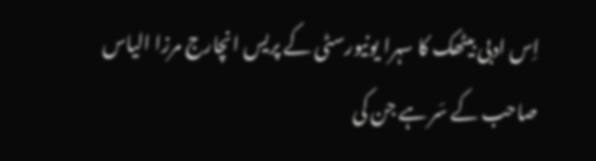اِس ادبی بیٹھک کا سہرا یونیورسٹی کے پریس انچارج مرزا الیاس صاحب کے سَر ہے جن کی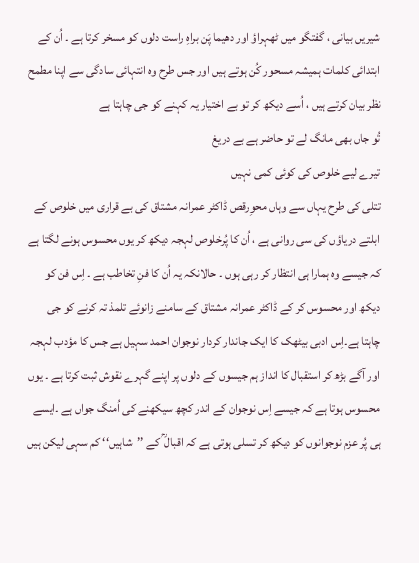شیریں بیانی ، گفتگو میں ٹھہراؤ اور دھیما پَن براہِ راست دلوں کو مسخر کرتا ہے ۔ اُن کے ابتدائی کلمات ہمیشہ مسحور کُن ہوتے ہیں اور جس طرح وہ انتہائی سادگی سے اپنا مطمح نظر بیان کرتے ہیں ، اُسے دیکھ کر تو بے اختیار یہ کہنے کو جی چاہتا ہے
تُو جاں بھی مانگ لے تو حاضر ہے بے دریغ
تیرے لیے خلوص کی کوئی کمی نہیں
تتلی کی طرح یہاں سے وہاں محوِرقص ڈاکٹر عمرانہ مشتاق کی بے قراری میں خلوص کے ابلتے دریاؤں کی سی روانی ہے ، اُن کا پُرخلوص لہجہ دیکھ کر یوں محسوس ہونے لگتا ہے کہ جیسے وہ ہمارا ہی انتظار کر رہی ہوں ۔ حالانکہ یہ اُن کا فنِ تخاطب ہے ۔ اِس فن کو دیکھ اور محسوس کر کے ڈاکٹر عمرانہ مشتاق کے سامنے زانوئے تلمذ تہ کرنے کو جی چاہتا ہے۔اِس ادبی بیٹھک کا ایک جاندار کردار نوجوان احمد سہیل ہے جس کا مؤدب لہجہ اور آگے بڑھ کر استقبال کا انداز ہم جیسوں کے دلوں پر اپنے گہرے نقوش ثبت کرتا ہے ۔ یوں محسوس ہوتا ہے کہ جیسے اِس نوجوان کے اندر کچھ سیکھنے کی اُمنگ جواں ہے ۔ایسے ہی پُر عزم نوجوانوں کو دیکھ کر تسلی ہوتی ہے کہ اقبال ؒ کے ’’شاہیں‘‘ کم سہی لیکن ہیں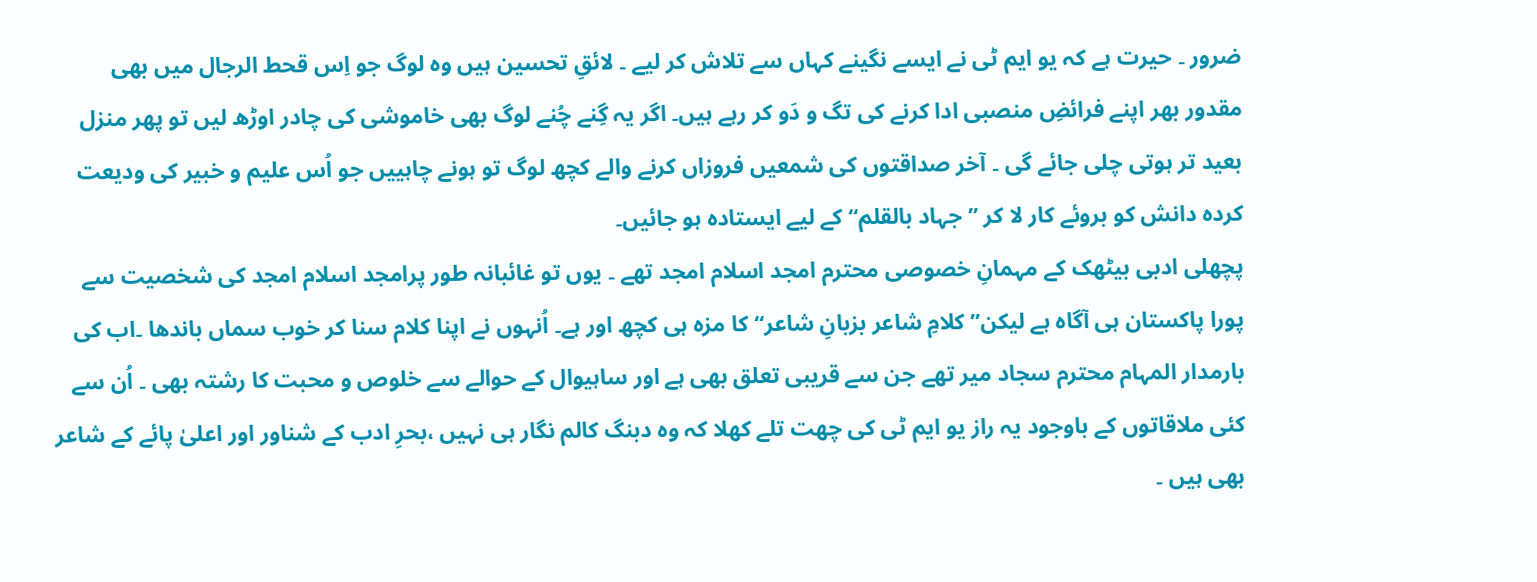ضرور ۔ حیرت ہے کہ یو ایم ٹی نے ایسے نگینے کہاں سے تلاش کر لیے ۔ لائقِ تحسین ہیں وہ لوگ جو اِس قحط الرجال میں بھی مقدور بھر اپنے فرائضِ منصبی ادا کرنے کی تگ و دَو کر رہے ہیں۔ اگر یہ گِنے چُنے لوگ بھی خاموشی کی چادر اوڑھ لیں تو پھر منزل بعید تر ہوتی چلی جائے گی ۔ آخر صداقتوں کی شمعیں فروزاں کرنے والے کچھ لوگ تو ہونے چاہییں جو اُس علیم و خبیر کی ودیعت کردہ دانش کو بروئے کار لا کر ’’جہاد بالقلم‘‘ کے لیے ایستادہ ہو جائیں۔
پچھلی ادبی بیٹھک کے مہمانِ خصوصی محترم امجد اسلام امجد تھے ۔ یوں تو غائبانہ طور پرامجد اسلام امجد کی شخصیت سے پورا پاکستان ہی آگاہ ہے لیکن’’ کلامِ شاعر بزبانِ شاعر‘‘ کا مزہ ہی کچھ اور ہے۔ اُنہوں نے اپنا کلام سنا کر خوب سماں باندھا ۔اب کی بارمدار المہام محترم سجاد میر تھے جن سے قریبی تعلق بھی ہے اور ساہیوال کے حوالے سے خلوص و محبت کا رشتہ بھی ۔ اُن سے کئی ملاقاتوں کے باوجود یہ راز یو ایم ٹی کی چھت تلے کھلا کہ وہ دبنگ کالم نگار ہی نہیں ،بحرِ ادب کے شناور اور اعلیٰ پائے کے شاعر بھی ہیں ۔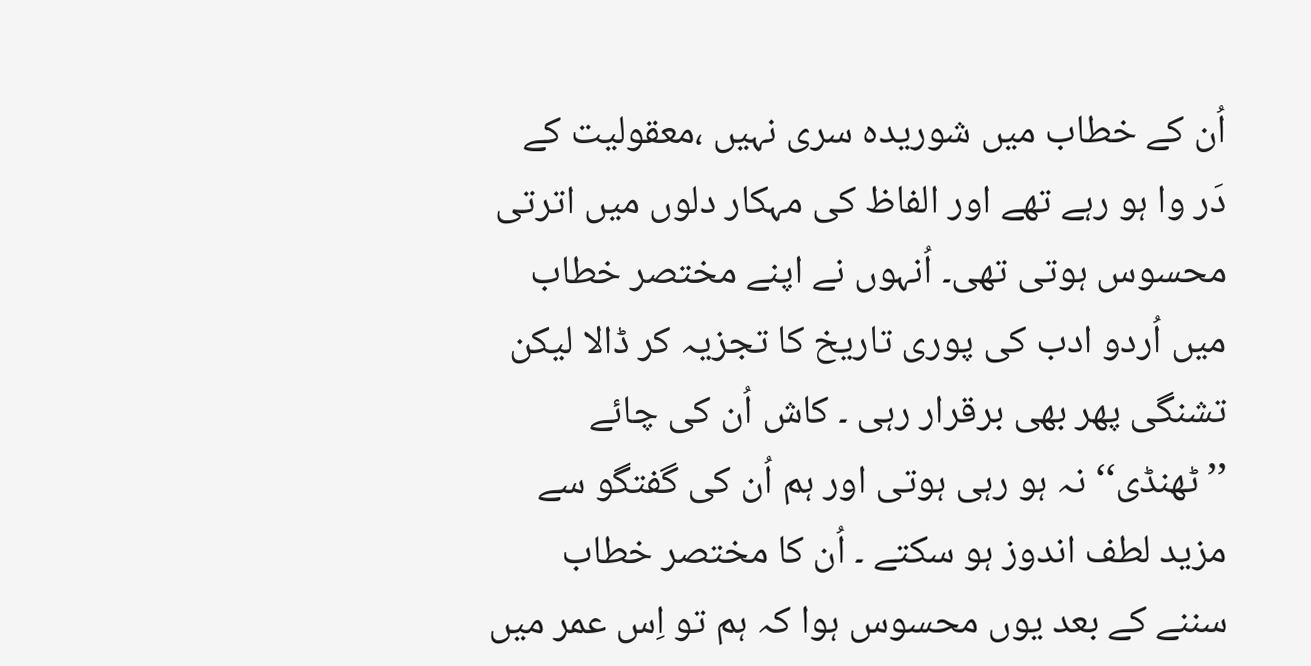اُن کے خطاب میں شوریدہ سری نہیں ،معقولیت کے دَر وا ہو رہے تھے اور الفاظ کی مہکار دلوں میں اترتی محسوس ہوتی تھی۔ اُنہوں نے اپنے مختصر خطاب میں اُردو ادب کی پوری تاریخ کا تجزیہ کر ڈالا لیکن تشنگی پھر بھی برقرار رہی ۔ کاش اُن کی چائے ’’ٹھنڈی‘‘ نہ ہو رہی ہوتی اور ہم اُن کی گفتگو سے مزید لطف اندوز ہو سکتے ۔ اُن کا مختصر خطاب سننے کے بعد یوں محسوس ہوا کہ ہم تو اِس عمر میں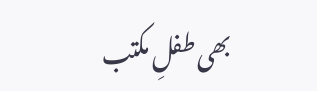بھی طفلِ مکتب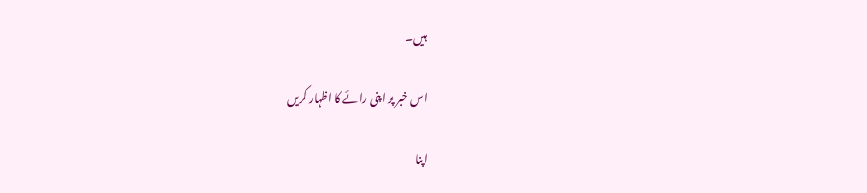ہیں۔

اس خبر پر اپنی رائے کا اظہار کریں

اپنا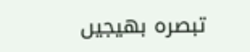تبصرہ بھیجیں